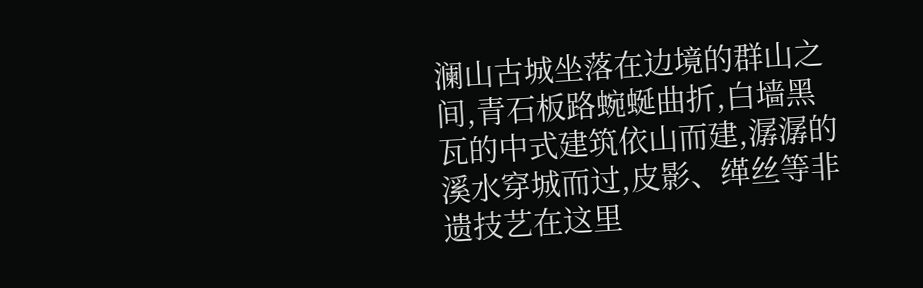澜山古城坐落在边境的群山之间,青石板路蜿蜒曲折,白墙黑瓦的中式建筑依山而建,潺潺的溪水穿城而过,皮影、缂丝等非遗技艺在这里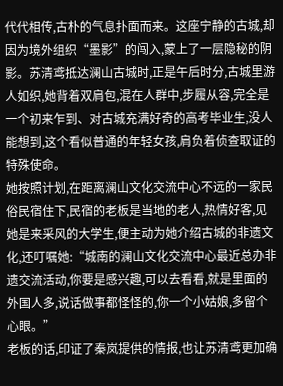代代相传,古朴的气息扑面而来。这座宁静的古城,却因为境外组织“墨影”的闯入,蒙上了一层隐秘的阴影。苏清鸢抵达澜山古城时,正是午后时分,古城里游人如织,她背着双肩包,混在人群中,步履从容,完全是一个初来乍到、对古城充满好奇的高考毕业生,没人能想到,这个看似普通的年轻女孩,肩负着侦查取证的特殊使命。
她按照计划,在距离澜山文化交流中心不远的一家民俗民宿住下,民宿的老板是当地的老人,热情好客,见她是来采风的大学生,便主动为她介绍古城的非遗文化,还叮嘱她:“城南的澜山文化交流中心最近总办非遗交流活动,你要是感兴趣,可以去看看,就是里面的外国人多,说话做事都怪怪的,你一个小姑娘,多留个心眼。”
老板的话,印证了秦岚提供的情报,也让苏清鸢更加确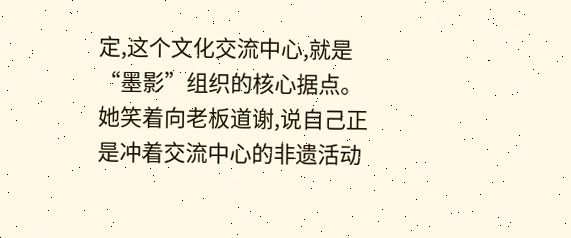定,这个文化交流中心,就是“墨影”组织的核心据点。她笑着向老板道谢,说自己正是冲着交流中心的非遗活动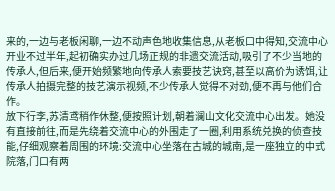来的,一边与老板闲聊,一边不动声色地收集信息,从老板口中得知,交流中心开业不过半年,起初确实办过几场正规的非遗交流活动,吸引了不少当地的传承人,但后来,便开始频繁地向传承人索要技艺诀窍,甚至以高价为诱饵,让传承人拍摄完整的技艺演示视频,不少传承人觉得不对劲,便不再与他们合作。
放下行李,苏清鸢稍作休整,便按照计划,朝着澜山文化交流中心出发。她没有直接前往,而是先绕着交流中心的外围走了一圈,利用系统兑换的侦查技能,仔细观察着周围的环境:交流中心坐落在古城的城南,是一座独立的中式院落,门口有两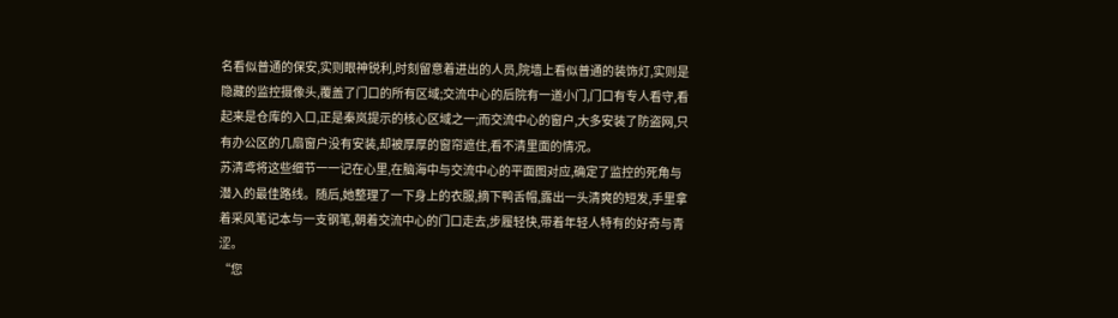名看似普通的保安,实则眼神锐利,时刻留意着进出的人员,院墙上看似普通的装饰灯,实则是隐藏的监控摄像头,覆盖了门口的所有区域;交流中心的后院有一道小门,门口有专人看守,看起来是仓库的入口,正是秦岚提示的核心区域之一;而交流中心的窗户,大多安装了防盗网,只有办公区的几扇窗户没有安装,却被厚厚的窗帘遮住,看不清里面的情况。
苏清鸢将这些细节一一记在心里,在脑海中与交流中心的平面图对应,确定了监控的死角与潜入的最佳路线。随后,她整理了一下身上的衣服,摘下鸭舌帽,露出一头清爽的短发,手里拿着采风笔记本与一支钢笔,朝着交流中心的门口走去,步履轻快,带着年轻人特有的好奇与青涩。
“您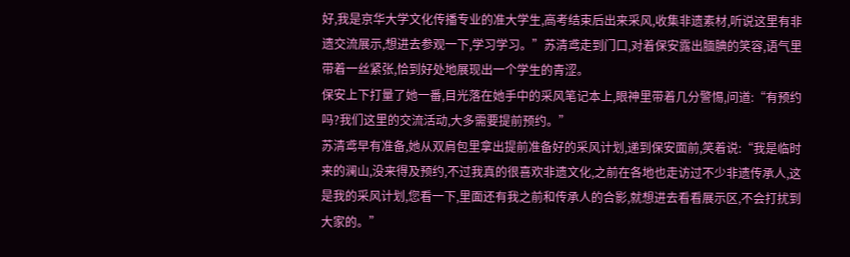好,我是京华大学文化传播专业的准大学生,高考结束后出来采风,收集非遗素材,听说这里有非遗交流展示,想进去参观一下,学习学习。”苏清鸢走到门口,对着保安露出腼腆的笑容,语气里带着一丝紧张,恰到好处地展现出一个学生的青涩。
保安上下打量了她一番,目光落在她手中的采风笔记本上,眼神里带着几分警惕,问道:“有预约吗?我们这里的交流活动,大多需要提前预约。”
苏清鸢早有准备,她从双肩包里拿出提前准备好的采风计划,递到保安面前,笑着说:“我是临时来的澜山,没来得及预约,不过我真的很喜欢非遗文化,之前在各地也走访过不少非遗传承人,这是我的采风计划,您看一下,里面还有我之前和传承人的合影,就想进去看看展示区,不会打扰到大家的。”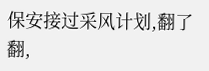保安接过采风计划,翻了翻,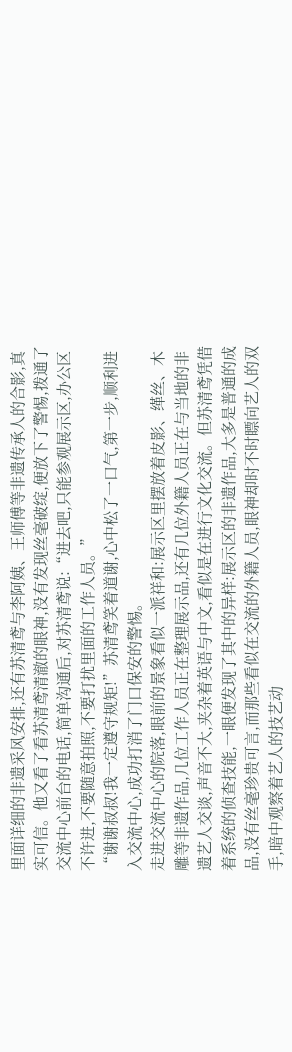里面详细的非遗采风安排,还有苏清鸢与李阿姨、王师傅等非遗传承人的合影,真实可信。他又看了看苏清鸢清澈的眼神,没有发现丝毫破绽,便放下了警惕,拨通了交流中心前台的电话,简单沟通后,对苏清鸢说:“进去吧,只能参观展示区,办公区不许进,不要随意拍照,不要打扰里面的工作人员。”
“谢谢叔叔!我一定遵守规矩!”苏清鸢笑着道谢,心中松了一口气,第一步,顺利进入交流中心,成功打消了门口保安的警惕。
走进交流中心的院落,眼前的景象看似一派祥和:展示区里摆放着皮影、缂丝、木雕等非遗作品,几位工作人员正在整理展示品,还有几位外籍人员正在与当地的非遗艺人交谈,声音不大,夹杂着英语与中文,看似是在进行文化交流。但苏清鸢凭借着系统的侦查技能,一眼便发现了其中的异样:展示区的非遗作品,大多是普通的成品,没有丝毫珍贵可言,而那些看似在交流的外籍人员,眼神却时不时瞟向艺人的双手,暗中观察着艺人的技艺动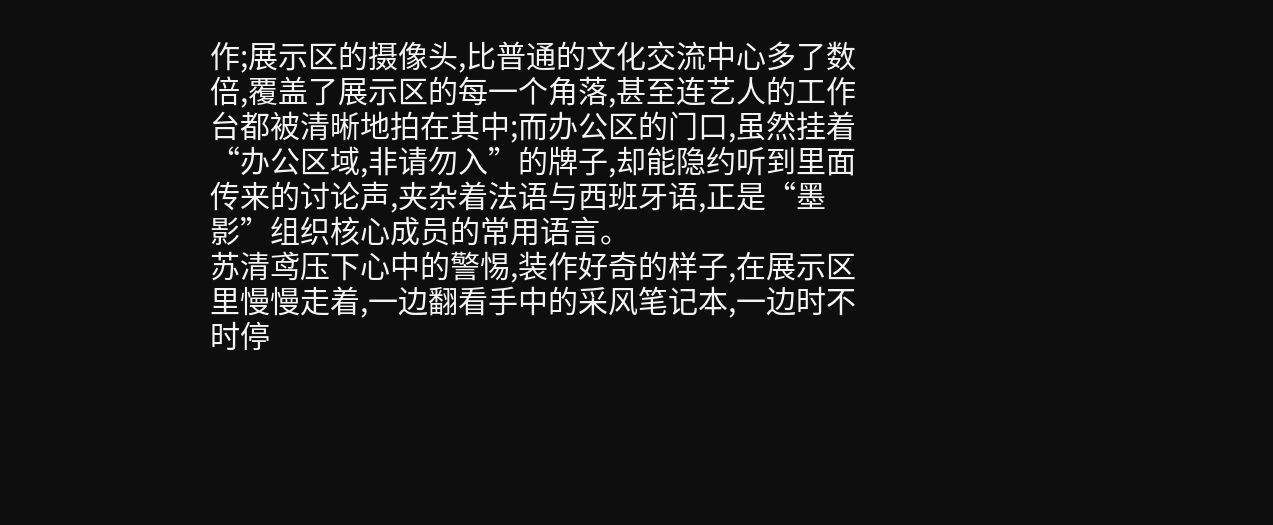作;展示区的摄像头,比普通的文化交流中心多了数倍,覆盖了展示区的每一个角落,甚至连艺人的工作台都被清晰地拍在其中;而办公区的门口,虽然挂着“办公区域,非请勿入”的牌子,却能隐约听到里面传来的讨论声,夹杂着法语与西班牙语,正是“墨影”组织核心成员的常用语言。
苏清鸢压下心中的警惕,装作好奇的样子,在展示区里慢慢走着,一边翻看手中的采风笔记本,一边时不时停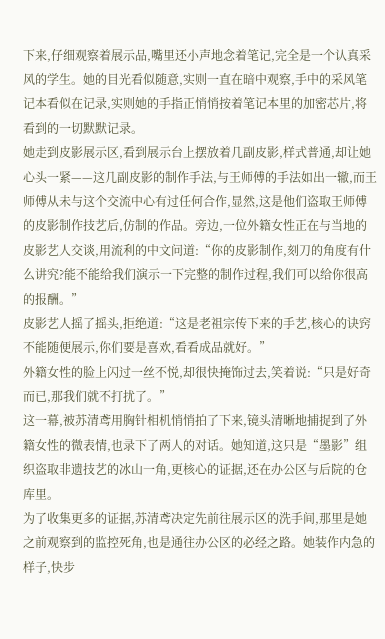下来,仔细观察着展示品,嘴里还小声地念着笔记,完全是一个认真采风的学生。她的目光看似随意,实则一直在暗中观察,手中的采风笔记本看似在记录,实则她的手指正悄悄按着笔记本里的加密芯片,将看到的一切默默记录。
她走到皮影展示区,看到展示台上摆放着几副皮影,样式普通,却让她心头一紧——这几副皮影的制作手法,与王师傅的手法如出一辙,而王师傅从未与这个交流中心有过任何合作,显然,这是他们盗取王师傅的皮影制作技艺后,仿制的作品。旁边,一位外籍女性正在与当地的皮影艺人交谈,用流利的中文问道:“你的皮影制作,刻刀的角度有什么讲究?能不能给我们演示一下完整的制作过程,我们可以给你很高的报酬。”
皮影艺人摇了摇头,拒绝道:“这是老祖宗传下来的手艺,核心的诀窍不能随便展示,你们要是喜欢,看看成品就好。”
外籍女性的脸上闪过一丝不悦,却很快掩饰过去,笑着说:“只是好奇而已,那我们就不打扰了。”
这一幕,被苏清鸢用胸针相机悄悄拍了下来,镜头清晰地捕捉到了外籍女性的微表情,也录下了两人的对话。她知道,这只是“墨影”组织盗取非遗技艺的冰山一角,更核心的证据,还在办公区与后院的仓库里。
为了收集更多的证据,苏清鸢决定先前往展示区的洗手间,那里是她之前观察到的监控死角,也是通往办公区的必经之路。她装作内急的样子,快步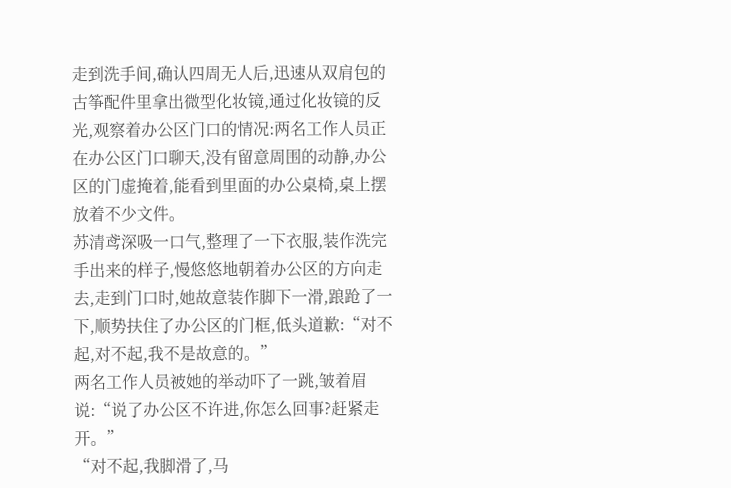走到洗手间,确认四周无人后,迅速从双肩包的古筝配件里拿出微型化妆镜,通过化妆镜的反光,观察着办公区门口的情况:两名工作人员正在办公区门口聊天,没有留意周围的动静,办公区的门虚掩着,能看到里面的办公桌椅,桌上摆放着不少文件。
苏清鸢深吸一口气,整理了一下衣服,装作洗完手出来的样子,慢悠悠地朝着办公区的方向走去,走到门口时,她故意装作脚下一滑,踉跄了一下,顺势扶住了办公区的门框,低头道歉:“对不起,对不起,我不是故意的。”
两名工作人员被她的举动吓了一跳,皱着眉说:“说了办公区不许进,你怎么回事?赶紧走开。”
“对不起,我脚滑了,马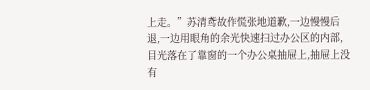上走。”苏清鸢故作慌张地道歉,一边慢慢后退,一边用眼角的余光快速扫过办公区的内部,目光落在了靠窗的一个办公桌抽屉上,抽屉上没有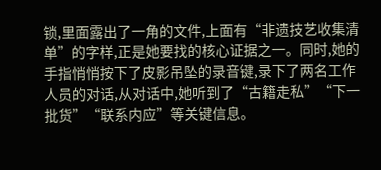锁,里面露出了一角的文件,上面有“非遗技艺收集清单”的字样,正是她要找的核心证据之一。同时,她的手指悄悄按下了皮影吊坠的录音键,录下了两名工作人员的对话,从对话中,她听到了“古籍走私”“下一批货”“联系内应”等关键信息。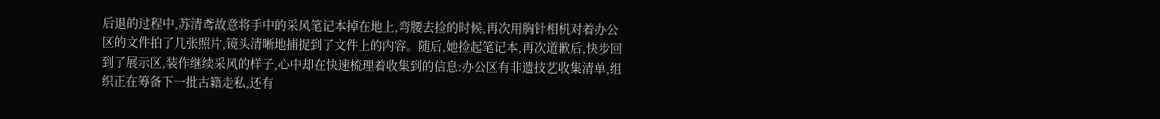后退的过程中,苏清鸢故意将手中的采风笔记本掉在地上,弯腰去捡的时候,再次用胸针相机对着办公区的文件拍了几张照片,镜头清晰地捕捉到了文件上的内容。随后,她捡起笔记本,再次道歉后,快步回到了展示区,装作继续采风的样子,心中却在快速梳理着收集到的信息:办公区有非遗技艺收集清单,组织正在筹备下一批古籍走私,还有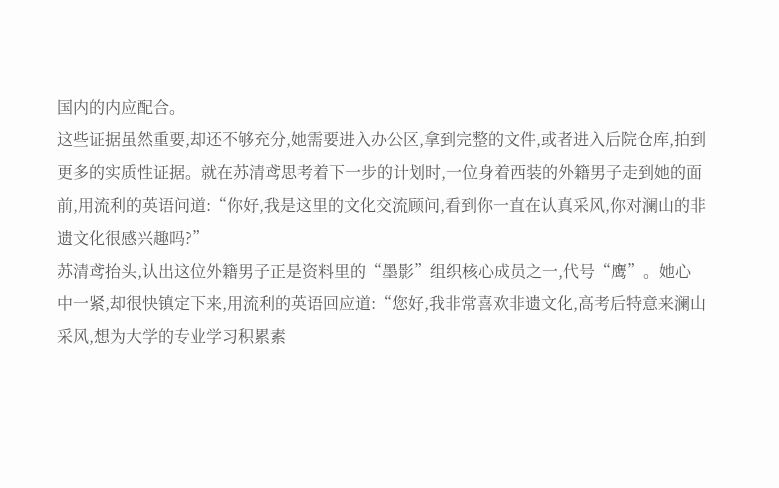国内的内应配合。
这些证据虽然重要,却还不够充分,她需要进入办公区,拿到完整的文件,或者进入后院仓库,拍到更多的实质性证据。就在苏清鸢思考着下一步的计划时,一位身着西装的外籍男子走到她的面前,用流利的英语问道:“你好,我是这里的文化交流顾问,看到你一直在认真采风,你对澜山的非遗文化很感兴趣吗?”
苏清鸢抬头,认出这位外籍男子正是资料里的“墨影”组织核心成员之一,代号“鹰”。她心中一紧,却很快镇定下来,用流利的英语回应道:“您好,我非常喜欢非遗文化,高考后特意来澜山采风,想为大学的专业学习积累素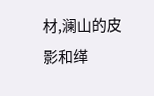材,澜山的皮影和缂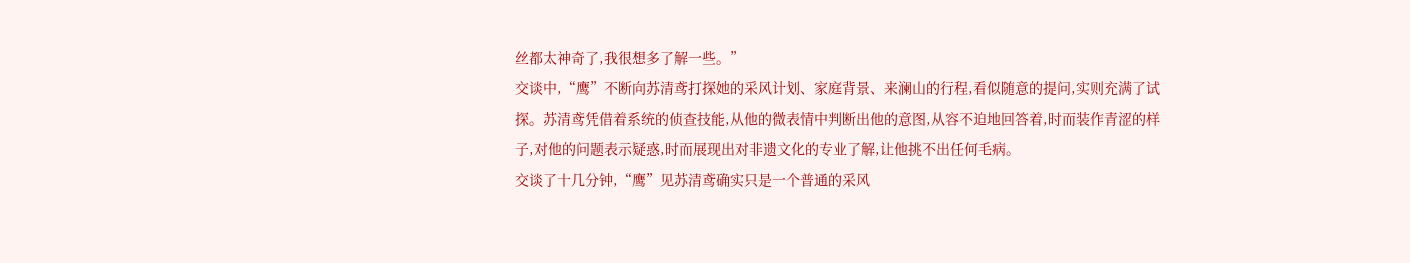丝都太神奇了,我很想多了解一些。”
交谈中,“鹰”不断向苏清鸢打探她的采风计划、家庭背景、来澜山的行程,看似随意的提问,实则充满了试探。苏清鸢凭借着系统的侦查技能,从他的微表情中判断出他的意图,从容不迫地回答着,时而装作青涩的样子,对他的问题表示疑惑,时而展现出对非遗文化的专业了解,让他挑不出任何毛病。
交谈了十几分钟,“鹰”见苏清鸢确实只是一个普通的采风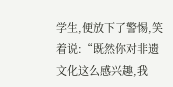学生,便放下了警惕,笑着说:“既然你对非遗文化这么感兴趣,我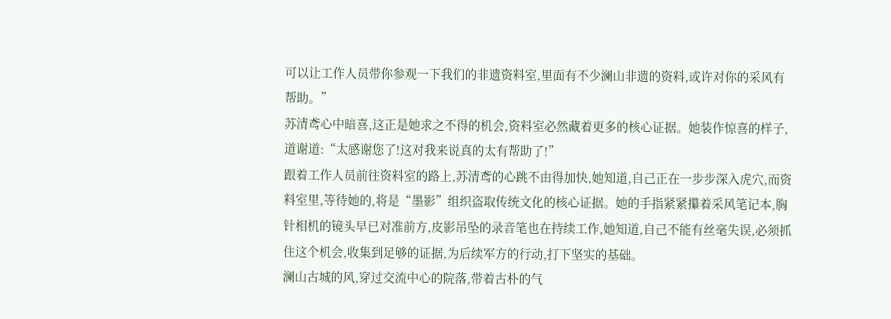可以让工作人员带你参观一下我们的非遗资料室,里面有不少澜山非遗的资料,或许对你的采风有帮助。”
苏清鸢心中暗喜,这正是她求之不得的机会,资料室必然藏着更多的核心证据。她装作惊喜的样子,道谢道:“太感谢您了!这对我来说真的太有帮助了!”
跟着工作人员前往资料室的路上,苏清鸢的心跳不由得加快,她知道,自己正在一步步深入虎穴,而资料室里,等待她的,将是“墨影”组织盗取传统文化的核心证据。她的手指紧紧攥着采风笔记本,胸针相机的镜头早已对准前方,皮影吊坠的录音笔也在持续工作,她知道,自己不能有丝毫失误,必须抓住这个机会,收集到足够的证据,为后续军方的行动,打下坚实的基础。
澜山古城的风,穿过交流中心的院落,带着古朴的气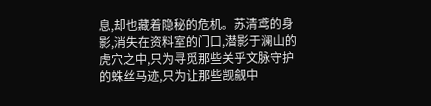息,却也藏着隐秘的危机。苏清鸢的身影,消失在资料室的门口,潜影于澜山的虎穴之中,只为寻觅那些关乎文脉守护的蛛丝马迹,只为让那些觊觎中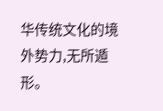华传统文化的境外势力,无所遁形。